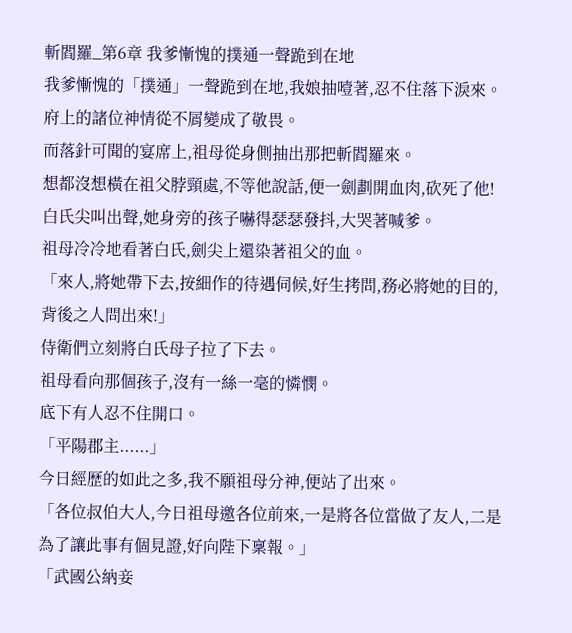斬閻羅_第6章 我爹慚愧的撲通一聲跪到在地
我爹慚愧的「撲通」一聲跪到在地,我娘抽噎著,忍不住落下淚來。
府上的諸位神情從不屑變成了敬畏。
而落針可聞的宴席上,祖母從身側抽出那把斬閻羅來。
想都沒想橫在祖父脖頸處,不等他說話,便一劍劃開血肉,砍死了他!
白氏尖叫出聲,她身旁的孩子嚇得瑟瑟發抖,大哭著喊爹。
祖母冷冷地看著白氏,劍尖上還染著祖父的血。
「來人,將她帶下去,按細作的待遇伺候,好生拷問,務必將她的目的,背後之人問出來!」
侍衛們立刻將白氏母子拉了下去。
祖母看向那個孩子,沒有一絲一毫的憐憫。
底下有人忍不住開口。
「平陽郡主......」
今日經歷的如此之多,我不願祖母分神,便站了出來。
「各位叔伯大人,今日祖母邀各位前來,一是將各位當做了友人,二是為了讓此事有個見證,好向陛下稟報。」
「武國公納妾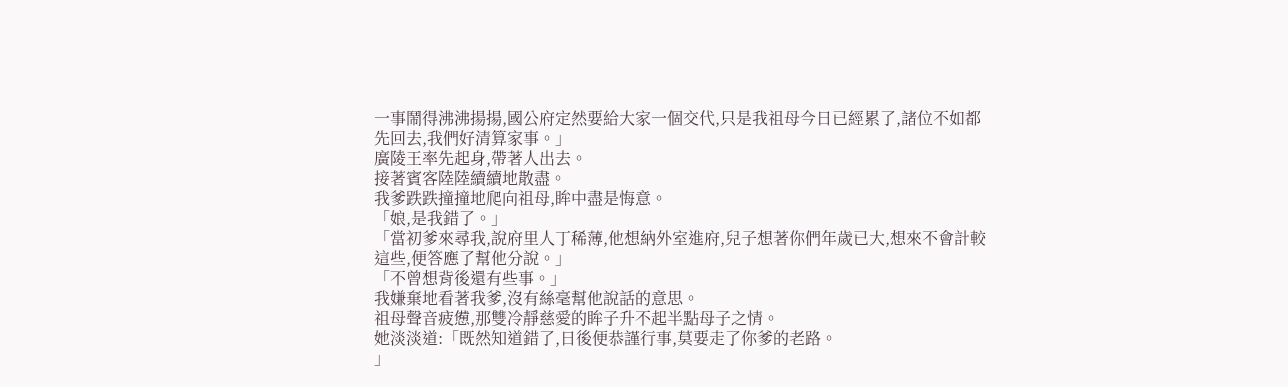一事鬧得沸沸揚揚,國公府定然要給大家一個交代,只是我祖母今日已經累了,諸位不如都先回去,我們好清算家事。」
廣陵王率先起身,帶著人出去。
接著賓客陸陸續續地散盡。
我爹跌跌撞撞地爬向祖母,眸中盡是悔意。
「娘,是我錯了。」
「當初爹來尋我,說府里人丁稀薄,他想納外室進府,兒子想著你們年歲已大,想來不會計較這些,便答應了幫他分說。」
「不曾想背後還有些事。」
我嫌棄地看著我爹,沒有絲毫幫他說話的意思。
祖母聲音疲憊,那雙冷靜慈愛的眸子升不起半點母子之情。
她淡淡道:「既然知道錯了,日後便恭謹行事,莫要走了你爹的老路。
」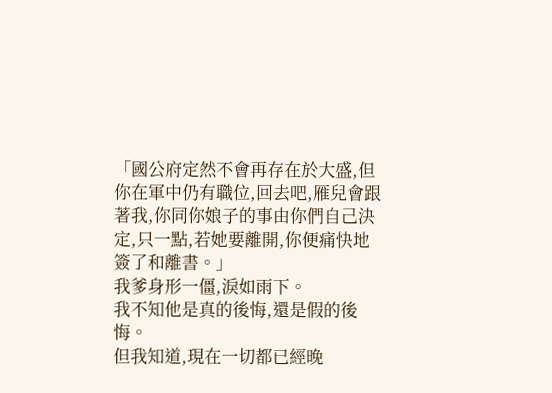「國公府定然不會再存在於大盛,但你在軍中仍有職位,回去吧,雁兒會跟著我,你同你娘子的事由你們自己決定,只一點,若她要離開,你便痛快地簽了和離書。」
我爹身形一僵,淚如雨下。
我不知他是真的後悔,還是假的後悔。
但我知道,現在一切都已經晚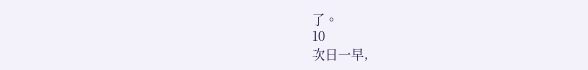了。
10
次日一早,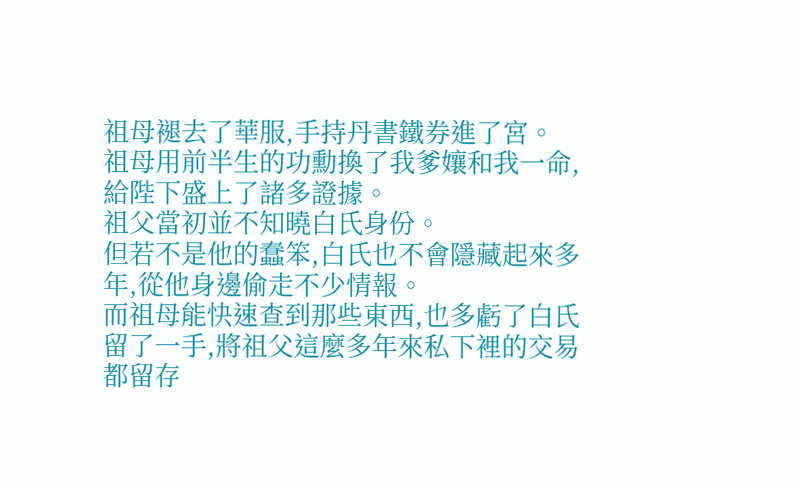祖母褪去了華服,手持丹書鐵券進了宮。
祖母用前半生的功勳換了我爹孃和我一命,給陛下盛上了諸多證據。
祖父當初並不知曉白氏身份。
但若不是他的蠢笨,白氏也不會隱藏起來多年,從他身邊偷走不少情報。
而祖母能快速查到那些東西,也多虧了白氏留了一手,將祖父這麼多年來私下裡的交易都留存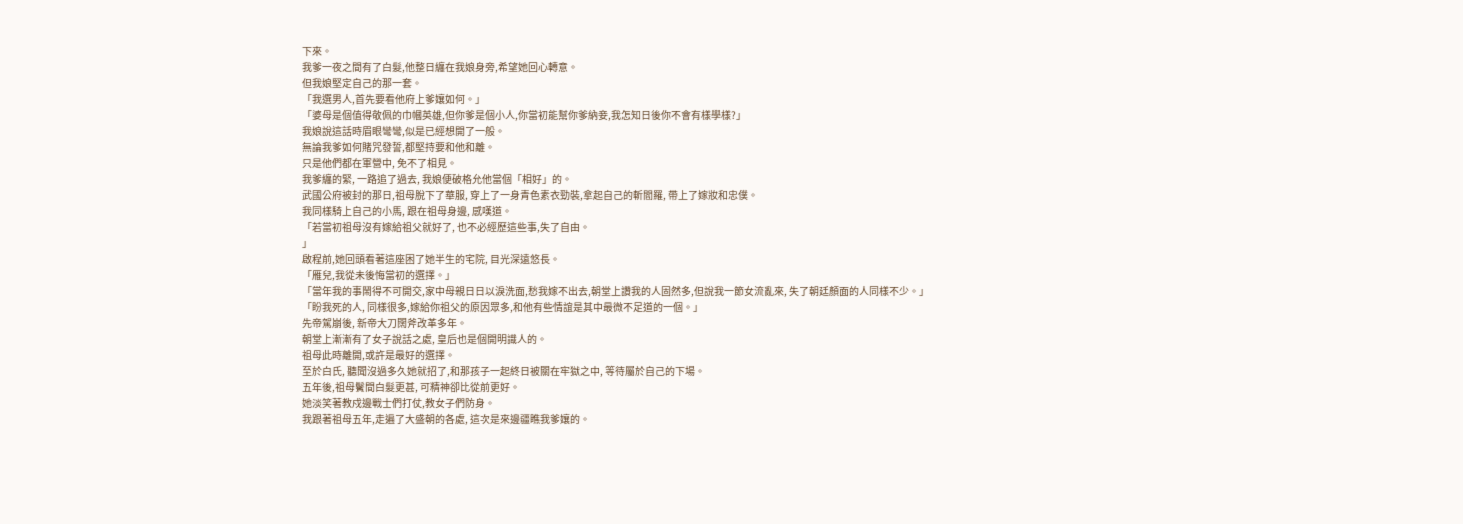下來。
我爹一夜之間有了白髮,他整日纏在我娘身旁,希望她回心轉意。
但我娘堅定自己的那一套。
「我選男人,首先要看他府上爹孃如何。」
「婆母是個值得敬佩的巾幗英雄,但你爹是個小人,你當初能幫你爹納妾,我怎知日後你不會有樣學樣?」
我娘說這話時眉眼彎彎,似是已經想開了一般。
無論我爹如何賭咒發誓,都堅持要和他和離。
只是他們都在軍營中, 免不了相見。
我爹纏的緊, 一路追了過去, 我娘便破格允他當個「相好」的。
武國公府被封的那日,祖母脫下了華服, 穿上了一身青色素衣勁裝,拿起自己的斬閻羅, 帶上了嫁妝和忠僕。
我同樣騎上自己的小馬, 跟在祖母身邊, 感嘆道。
「若當初祖母沒有嫁給祖父就好了, 也不必經歷這些事,失了自由。
」
啟程前,她回頭看著這座困了她半生的宅院, 目光深遠悠長。
「雁兒,我從未後悔當初的選擇。」
「當年我的事鬧得不可開交,家中母親日日以淚洗面,愁我嫁不出去,朝堂上讚我的人固然多,但說我一節女流亂來, 失了朝廷顏面的人同樣不少。」
「盼我死的人, 同樣很多,嫁給你祖父的原因眾多,和他有些情誼是其中最微不足道的一個。」
先帝駕崩後, 新帝大刀闊斧改革多年。
朝堂上漸漸有了女子說話之處, 皇后也是個開明識人的。
祖母此時離開,或許是最好的選擇。
至於白氏, 聽聞沒過多久她就招了,和那孩子一起終日被關在牢獄之中, 等待屬於自己的下場。
五年後,祖母鬢間白髮更甚, 可精神卻比從前更好。
她淡笑著教戍邊戰士們打仗,教女子們防身。
我跟著祖母五年,走遍了大盛朝的各處, 這次是來邊疆瞧我爹孃的。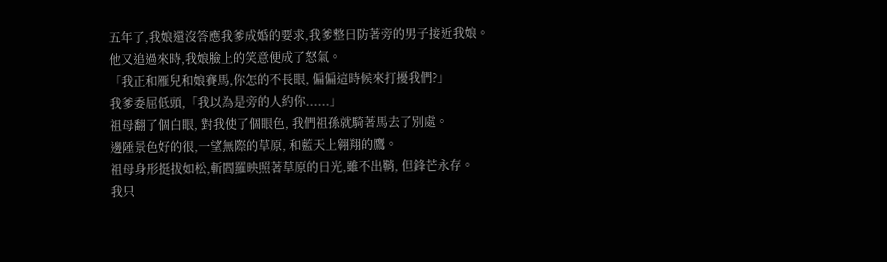五年了,我娘還沒答應我爹成婚的要求,我爹整日防著旁的男子接近我娘。
他又追過來時,我娘臉上的笑意便成了怒氣。
「我正和雁兒和娘賽馬,你怎的不長眼, 偏偏這時候來打擾我們?」
我爹委屈低頭,「我以為是旁的人約你......」
祖母翻了個白眼, 對我使了個眼色, 我們祖孫就騎著馬去了別處。
邊陲景色好的很,一望無際的草原, 和藍天上翱翔的鷹。
祖母身形挺拔如松,斬閻羅映照著草原的日光,雖不出鞘, 但鋒芒永存。
我只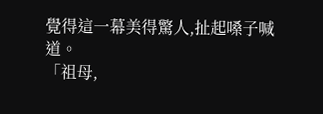覺得這一幕美得驚人,扯起嗓子喊道。
「祖母,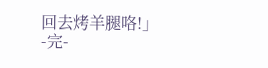回去烤羊腿咯!」
-完-